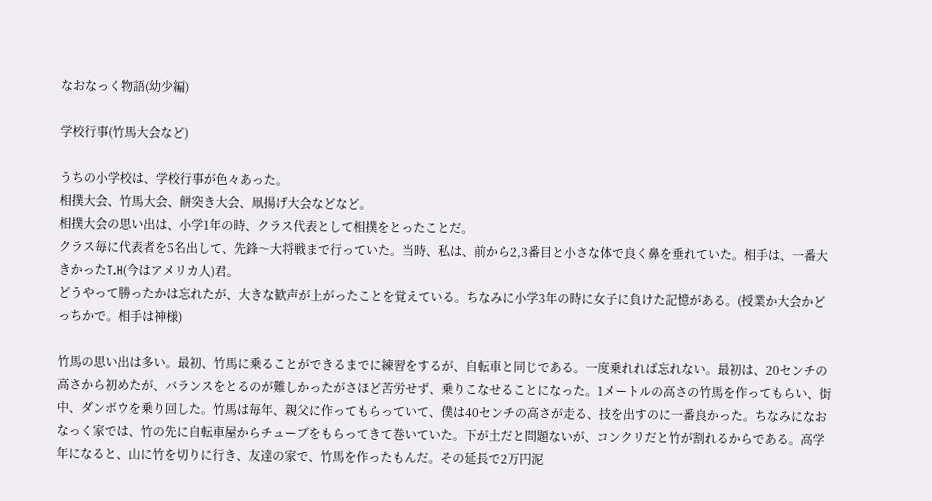なおなっく物語(幼少編)

学校行事(竹馬大会など)

うちの小学校は、学校行事が色々あった。
相撲大会、竹馬大会、餅突き大会、凧揚げ大会などなど。
相撲大会の思い出は、小学1年の時、クラス代表として相撲をとったことだ。
クラス毎に代表者を5名出して、先鋒〜大将戦まで行っていた。当時、私は、前から2,3番目と小さな体で良く鼻を垂れていた。相手は、一番大きかったT.H(今はアメリカ人)君。
どうやって勝ったかは忘れたが、大きな歓声が上がったことを覚えている。ちなみに小学3年の時に女子に負けた記憶がある。(授業か大会かどっちかで。相手は神様)

竹馬の思い出は多い。最初、竹馬に乗ることができるまでに練習をするが、自転車と同じである。一度乗れれば忘れない。最初は、20センチの高さから初めたが、バランスをとるのが難しかったがさほど苦労せず、乗りこなせることになった。1メートルの高さの竹馬を作ってもらい、街中、ダンボウを乗り回した。竹馬は毎年、親父に作ってもらっていて、僕は40センチの高さが走る、技を出すのに一番良かった。ちなみになおなっく家では、竹の先に自転車屋からチューブをもらってきて巻いていた。下が土だと問題ないが、コンクリだと竹が割れるからである。高学年になると、山に竹を切りに行き、友達の家で、竹馬を作ったもんだ。その延長で2万円泥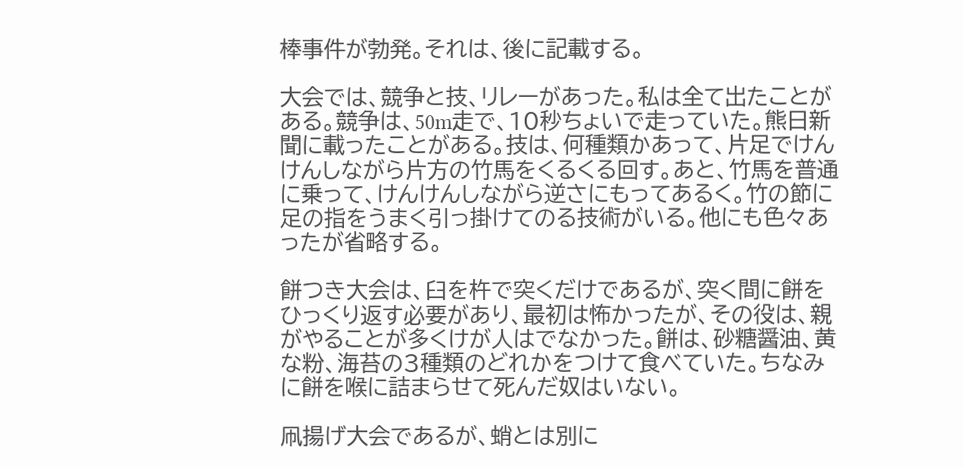棒事件が勃発。それは、後に記載する。

大会では、競争と技、リレーがあった。私は全て出たことがある。競争は、50m走で、10秒ちょいで走っていた。熊日新聞に載ったことがある。技は、何種類かあって、片足でけんけんしながら片方の竹馬をくるくる回す。あと、竹馬を普通に乗って、けんけんしながら逆さにもってあるく。竹の節に足の指をうまく引っ掛けてのる技術がいる。他にも色々あったが省略する。

餅つき大会は、臼を杵で突くだけであるが、突く間に餅をひっくり返す必要があり、最初は怖かったが、その役は、親がやることが多くけが人はでなかった。餅は、砂糖醤油、黄な粉、海苔の3種類のどれかをつけて食べていた。ちなみに餅を喉に詰まらせて死んだ奴はいない。

凧揚げ大会であるが、蛸とは別に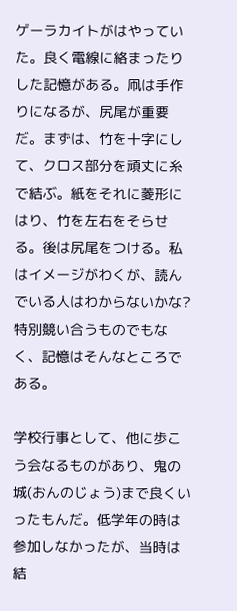ゲーラカイトがはやっていた。良く電線に絡まったりした記憶がある。凧は手作りになるが、尻尾が重要だ。まずは、竹を十字にして、クロス部分を頑丈に糸で結ぶ。紙をそれに菱形にはり、竹を左右をそらせる。後は尻尾をつける。私はイメージがわくが、読んでいる人はわからないかな?特別競い合うものでもなく、記憶はそんなところである。

学校行事として、他に歩こう会なるものがあり、鬼の城(おんのじょう)まで良くいったもんだ。低学年の時は参加しなかったが、当時は結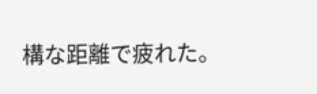構な距離で疲れた。